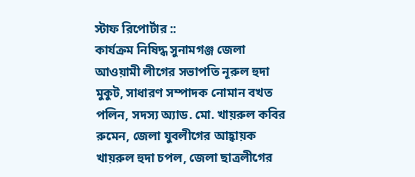স্টাফ রিপোর্টার ::
কার্যক্রম নিষিদ্ধ সুনামগঞ্জ জেলা আওয়ামী লীগের সভাপতি নূরুল হুদা মুকুট, সাধারণ সম্পাদক নোমান বখত পলিন, সদস্য অ্যাড. মো. খায়রুল কবির রুমেন, জেলা যুবলীগের আহ্বায়ক খায়রুল হুদা চপল, জেলা ছাত্রলীগের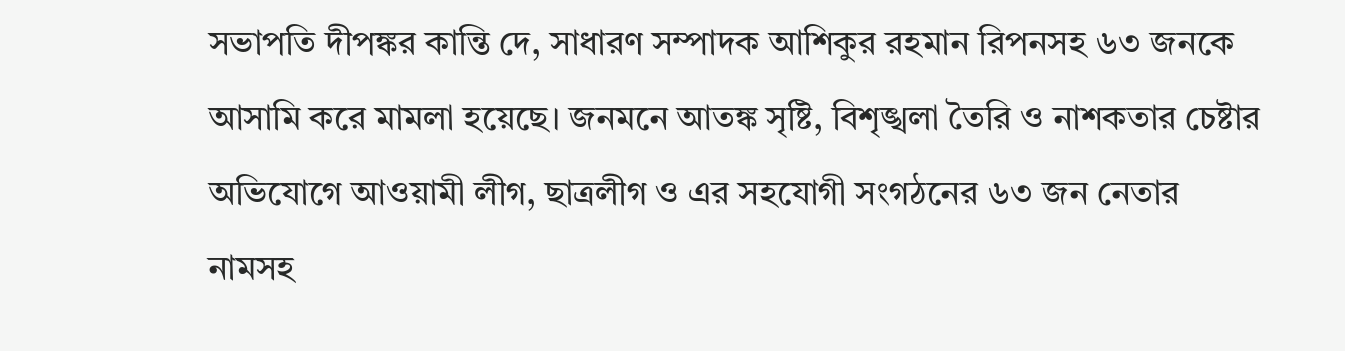সভাপতি দীপঙ্কর কান্তি দে, সাধারণ সম্পাদক আশিকুর রহমান রিপনসহ ৬৩ জনকে আসামি করে মামলা হয়েছে। জনমনে আতঙ্ক সৃষ্টি, বিশৃঙ্খলা তৈরি ও নাশকতার চেষ্টার অভিযোগে আওয়ামী লীগ, ছাত্রলীগ ও এর সহযোগী সংগঠনের ৬৩ জন নেতার নামসহ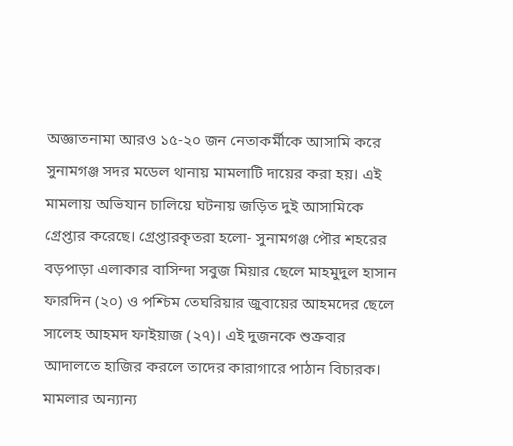অজ্ঞাতনামা আরও ১৫-২০ জন নেতাকর্মীকে আসামি করে সুনামগঞ্জ সদর মডেল থানায় মামলাটি দায়ের করা হয়। এই মামলায় অভিযান চালিয়ে ঘটনায় জড়িত দুই আসামিকে গ্রেপ্তার করেছে। গ্রেপ্তারকৃতরা হলো- সুনামগঞ্জ পৌর শহরের বড়পাড়া এলাকার বাসিন্দা সবুজ মিয়ার ছেলে মাহমুদুল হাসান ফারদিন (২০) ও পশ্চিম তেঘরিয়ার জুবায়ের আহমদের ছেলে সালেহ আহমদ ফাইয়াজ (২৭)। এই দুজনকে শুক্রবার আদালতে হাজির করলে তাদের কারাগারে পাঠান বিচারক। মামলার অন্যান্য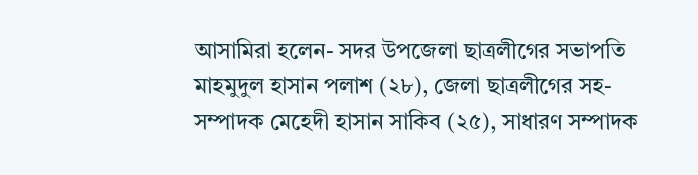আসামিরা হলেন- সদর উপজেলা ছাত্রলীগের সভাপতি মাহমুদুল হাসান পলাশ (২৮), জেলা ছাত্রলীগের সহ-সম্পাদক মেহেদী হাসান সাকিব (২৫), সাধারণ সম্পাদক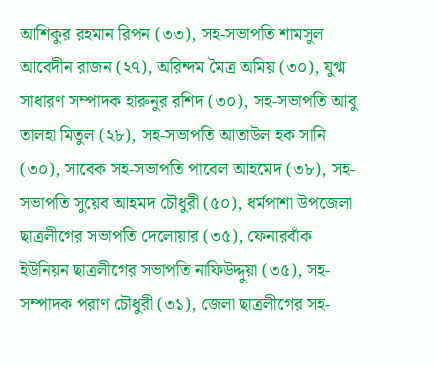আশিকুর রহমান রিপন (৩৩), সহ-সভাপতি শামসুল আবেদীন রাজন (২৭), অরিন্দম মৈত্র অমিয় (৩০), যুগ্ম সাধারণ সম্পাদক হারুনুর রশিদ (৩০), সহ-সভাপতি আবু তালহা মিতুল (২৮), সহ-সভাপতি আতাউল হক সানি (৩০), সাবেক সহ-সভাপতি পাবেল আহমেদ (৩৮), সহ-সভাপতি সুয়েব আহমদ চৌধুরী (৫০), ধর্মপাশা উপজেলা ছাত্রলীগের সভাপতি দেলোয়ার (৩৫), ফেনারবাঁক ইউনিয়ন ছাত্রলীগের সভাপতি নাফিউদ্দুয়া (৩৫), সহ-সম্পাদক পরাণ চৌধুরী (৩১), জেলা ছাত্রলীগের সহ-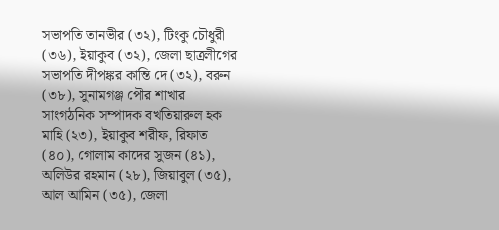সভাপতি তানভীর (৩২), টিংকু চৌধুরী (৩৬), ইয়াকুব (৩২), জেলা ছাত্রলীগের সভাপতি দীপঙ্কর কান্তি দে (৩২), বরুন (৩৮), সুনামগঞ্জ পৌর শাখার সাংগঠনিক সম্পাদক বখতিয়ারুল হক মাহি (২৩), ইয়াকুব শরীফ, রিফাত (৪০), গোলাম কাদের সুজন (৪১), অলিউর রহমান (২৮), জিয়াবুল (৩৫), আল আমিন (৩৫), জেলা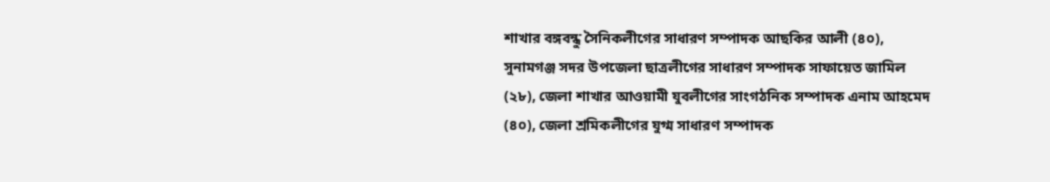শাখার বঙ্গবন্ধু সৈনিকলীগের সাধারণ সম্পাদক আছকির আলী (৪০), সুনামগঞ্জ সদর উপজেলা ছাত্রলীগের সাধারণ সম্পাদক সাফায়েত জামিল (২৮), জেলা শাখার আওয়ামী যুবলীগের সাংগঠনিক সম্পাদক এনাম আহমেদ (৪০), জেলা শ্রমিকলীগের যুগ্ম সাধারণ সম্পাদক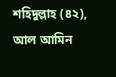শহিদুল্লাহ (৪২), আল আমিন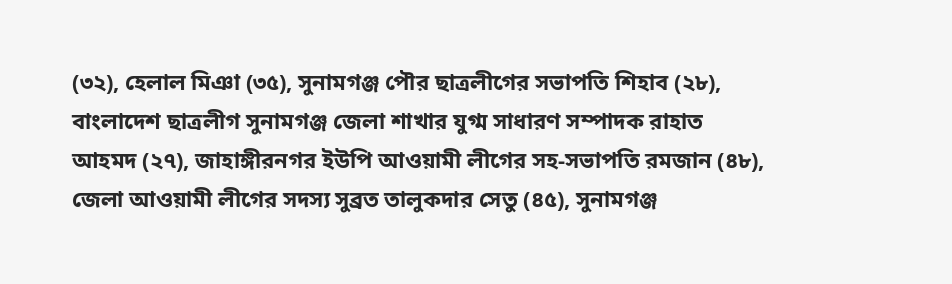(৩২), হেলাল মিঞা (৩৫), সুনামগঞ্জ পৌর ছাত্রলীগের সভাপতি শিহাব (২৮), বাংলাদেশ ছাত্রলীগ সুনামগঞ্জ জেলা শাখার যুগ্ম সাধারণ সম্পাদক রাহাত আহমদ (২৭), জাহাঙ্গীরনগর ইউপি আওয়ামী লীগের সহ-সভাপতি রমজান (৪৮), জেলা আওয়ামী লীগের সদস্য সুব্রত তালুকদার সেতু (৪৫), সুনামগঞ্জ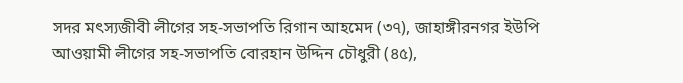সদর মৎস্যজীবী লীগের সহ-সভাপতি রিগান আহমেদ (৩৭), জাহাঙ্গীরনগর ইউপি আওয়ামী লীগের সহ-সভাপতি বোরহান উদ্দিন চৌধুরী (৪৫),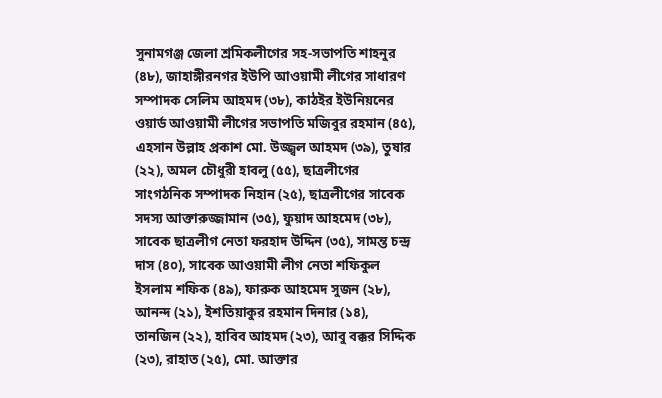সুনামগঞ্জ জেলা শ্রমিকলীগের সহ-সভাপতি শাহনুর (৪৮), জাহাঙ্গীরনগর ইউপি আওয়ামী লীগের সাধারণ সম্পাদক সেলিম আহমদ (৩৮), কাঠইর ইউনিয়নের ওয়ার্ড আওয়ামী লীগের সভাপতি মজিবুর রহমান (৪৫), এহসান উল্লাহ প্রকাশ মো. উজ্জ্বল আহমদ (৩৯), তুষার (২২), অমল চৌধুরী হাবলু (৫৫), ছাত্রলীগের সাংগঠনিক সম্পাদক নিহান (২৫), ছাত্রলীগের সাবেক সদস্য আক্তারুজ্জামান (৩৫), ফুয়াদ আহমেদ (৩৮), সাবেক ছাত্রলীগ নেতা ফরহাদ উদ্দিন (৩৫), সামন্ত চন্দ্র দাস (৪০), সাবেক আওয়ামী লীগ নেতা শফিকুল ইসলাম শফিক (৪৯), ফারুক আহমেদ সুজন (২৮), আনন্দ (২১), ইশতিয়াকুর রহমান দিনার (১৪), তানজিন (২২), হাবিব আহমদ (২৩), আবু বক্কর সিদ্দিক (২৩), রাহাত (২৫), মো. আক্তার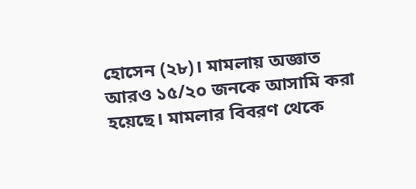হোসেন (২৮)। মামলায় অজ্ঞাত আরও ১৫/২০ জনকে আসামি করা হয়েছে। মামলার বিবরণ থেকে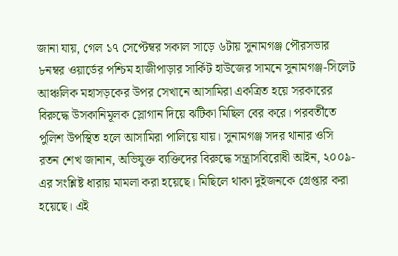জানা যায়, গেল ১৭ সেপ্টেম্বর সকাল সাড়ে ৬টায় সুনামগঞ্জ পৌরসভার ৮নম্বর ওয়ার্ডের পশ্চিম হাজীপাড়ার সার্কিট হাউজের সামনে সুনামগঞ্জ-সিলেট আঞ্চলিক মহাসড়কের উপর সেখানে আসামিরা একত্রিত হয়ে সরকারের বিরুদ্ধে উসকানিমূলক স্লোগান দিয়ে ঝটিকা মিছিল বের করে। পরবর্তীতে পুলিশ উপস্থিত হলে আসামিরা পালিয়ে যায়। সুনামগঞ্জ সদর থানার ওসি রতন শেখ জানান, অভিযুক্ত ব্যক্তিদের বিরুদ্ধে সন্ত্রাসবিরোধী আইন, ২০০৯-এর সংশ্লিষ্ট ধারায় মামলা করা হয়েছে। মিছিলে থাকা দুইজনকে গ্রেপ্তার করা হয়েছে। এই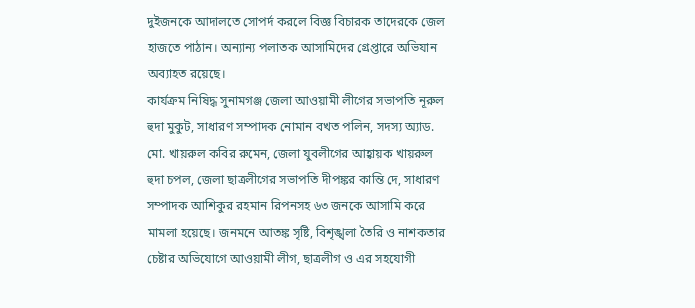দুইজনকে আদালতে সোপর্দ করলে বিজ্ঞ বিচারক তাদেরকে জেল হাজতে পাঠান। অন্যান্য পলাতক আসামিদের গ্রেপ্তারে অভিযান অব্যাহত রয়েছে।
কার্যক্রম নিষিদ্ধ সুনামগঞ্জ জেলা আওয়ামী লীগের সভাপতি নূরুল হুদা মুকুট, সাধারণ সম্পাদক নোমান বখত পলিন, সদস্য অ্যাড. মো. খায়রুল কবির রুমেন, জেলা যুবলীগের আহ্বায়ক খায়রুল হুদা চপল, জেলা ছাত্রলীগের সভাপতি দীপঙ্কর কান্তি দে, সাধারণ সম্পাদক আশিকুর রহমান রিপনসহ ৬৩ জনকে আসামি করে মামলা হয়েছে। জনমনে আতঙ্ক সৃষ্টি, বিশৃঙ্খলা তৈরি ও নাশকতার চেষ্টার অভিযোগে আওয়ামী লীগ, ছাত্রলীগ ও এর সহযোগী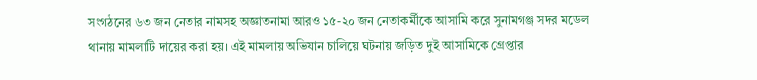সংগঠনের ৬৩ জন নেতার নামসহ অজ্ঞাতনামা আরও ১৫-২০ জন নেতাকর্মীকে আসামি করে সুনামগঞ্জ সদর মডেল থানায় মামলাটি দায়ের করা হয়। এই মামলায় অভিযান চালিয়ে ঘটনায় জড়িত দুই আসামিকে গ্রেপ্তার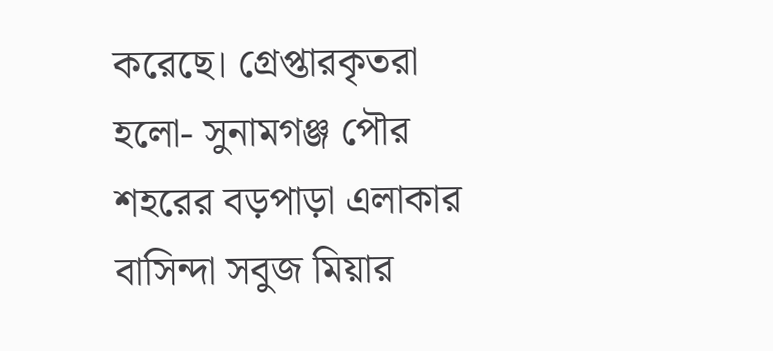করেছে। গ্রেপ্তারকৃতরা হলো- সুনামগঞ্জ পৌর শহরের বড়পাড়া এলাকার বাসিন্দা সবুজ মিয়ার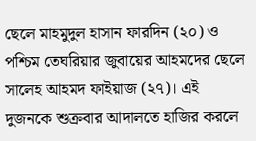ছেলে মাহমুদুল হাসান ফারদিন (২০) ও পশ্চিম তেঘরিয়ার জুবায়ের আহমদের ছেলে সালেহ আহমদ ফাইয়াজ (২৭)। এই দুজনকে শুক্রবার আদালতে হাজির করলে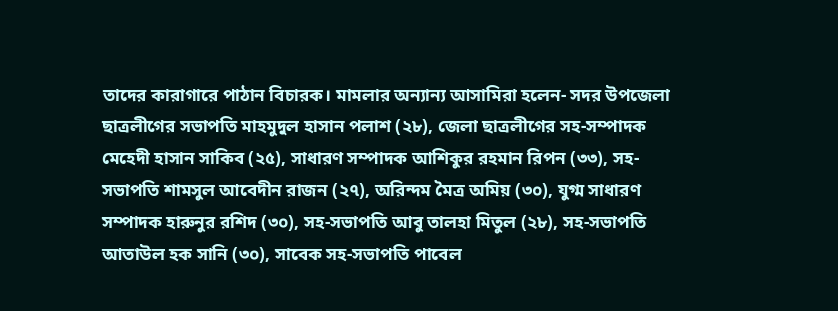তাদের কারাগারে পাঠান বিচারক। মামলার অন্যান্য আসামিরা হলেন- সদর উপজেলা ছাত্রলীগের সভাপতি মাহমুদুল হাসান পলাশ (২৮), জেলা ছাত্রলীগের সহ-সম্পাদক মেহেদী হাসান সাকিব (২৫), সাধারণ সম্পাদক আশিকুর রহমান রিপন (৩৩), সহ-সভাপতি শামসুল আবেদীন রাজন (২৭), অরিন্দম মৈত্র অমিয় (৩০), যুগ্ম সাধারণ সম্পাদক হারুনুর রশিদ (৩০), সহ-সভাপতি আবু তালহা মিতুল (২৮), সহ-সভাপতি আতাউল হক সানি (৩০), সাবেক সহ-সভাপতি পাবেল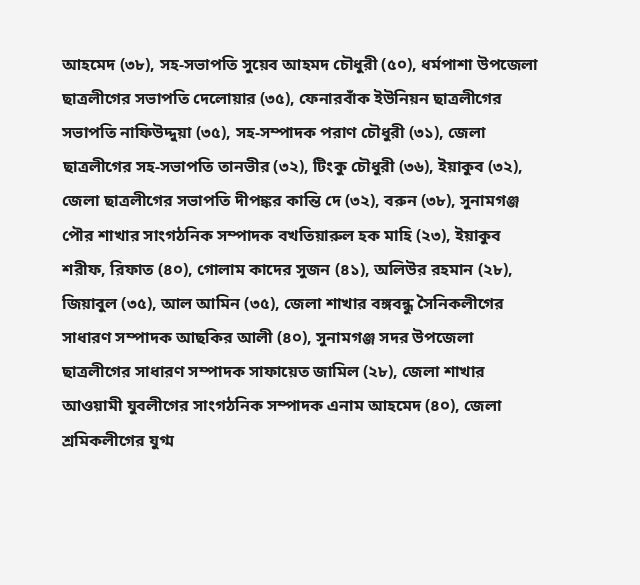আহমেদ (৩৮), সহ-সভাপতি সুয়েব আহমদ চৌধুরী (৫০), ধর্মপাশা উপজেলা ছাত্রলীগের সভাপতি দেলোয়ার (৩৫), ফেনারবাঁক ইউনিয়ন ছাত্রলীগের সভাপতি নাফিউদ্দুয়া (৩৫), সহ-সম্পাদক পরাণ চৌধুরী (৩১), জেলা ছাত্রলীগের সহ-সভাপতি তানভীর (৩২), টিংকু চৌধুরী (৩৬), ইয়াকুব (৩২), জেলা ছাত্রলীগের সভাপতি দীপঙ্কর কান্তি দে (৩২), বরুন (৩৮), সুনামগঞ্জ পৌর শাখার সাংগঠনিক সম্পাদক বখতিয়ারুল হক মাহি (২৩), ইয়াকুব শরীফ, রিফাত (৪০), গোলাম কাদের সুজন (৪১), অলিউর রহমান (২৮), জিয়াবুল (৩৫), আল আমিন (৩৫), জেলা শাখার বঙ্গবন্ধু সৈনিকলীগের সাধারণ সম্পাদক আছকির আলী (৪০), সুনামগঞ্জ সদর উপজেলা ছাত্রলীগের সাধারণ সম্পাদক সাফায়েত জামিল (২৮), জেলা শাখার আওয়ামী যুবলীগের সাংগঠনিক সম্পাদক এনাম আহমেদ (৪০), জেলা শ্রমিকলীগের যুগ্ম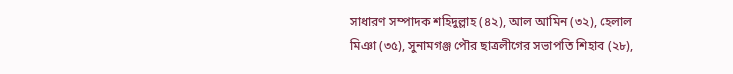সাধারণ সম্পাদক শহিদুল্লাহ (৪২), আল আমিন (৩২), হেলাল মিঞা (৩৫), সুনামগঞ্জ পৌর ছাত্রলীগের সভাপতি শিহাব (২৮),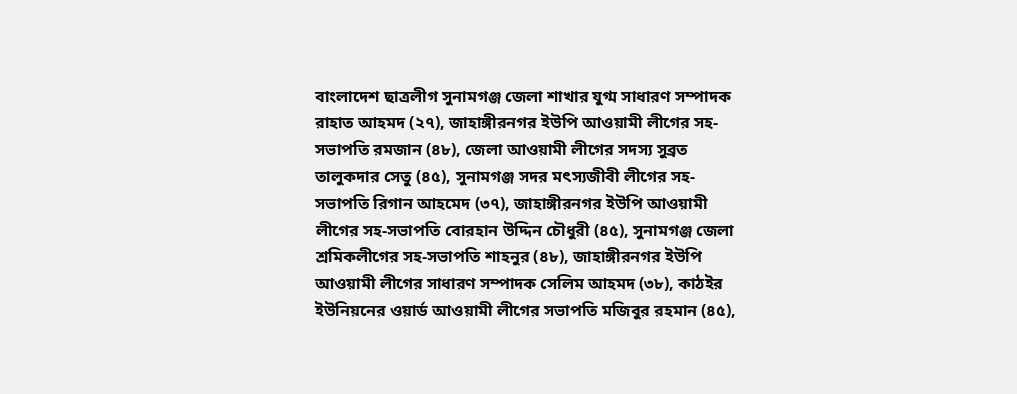বাংলাদেশ ছাত্রলীগ সুনামগঞ্জ জেলা শাখার যুগ্ম সাধারণ সম্পাদক রাহাত আহমদ (২৭), জাহাঙ্গীরনগর ইউপি আওয়ামী লীগের সহ-সভাপতি রমজান (৪৮), জেলা আওয়ামী লীগের সদস্য সুব্রত তালুকদার সেতু (৪৫), সুনামগঞ্জ সদর মৎস্যজীবী লীগের সহ-সভাপতি রিগান আহমেদ (৩৭), জাহাঙ্গীরনগর ইউপি আওয়ামী লীগের সহ-সভাপতি বোরহান উদ্দিন চৌধুরী (৪৫), সুনামগঞ্জ জেলা শ্রমিকলীগের সহ-সভাপতি শাহনুর (৪৮), জাহাঙ্গীরনগর ইউপি আওয়ামী লীগের সাধারণ সম্পাদক সেলিম আহমদ (৩৮), কাঠইর ইউনিয়নের ওয়ার্ড আওয়ামী লীগের সভাপতি মজিবুর রহমান (৪৫),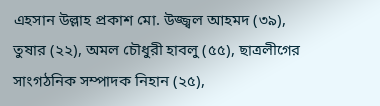এহসান উল্লাহ প্রকাশ মো. উজ্জ্বল আহমদ (৩৯), তুষার (২২), অমল চৌধুরী হাবলু (৫৫), ছাত্রলীগের সাংগঠনিক সম্পাদক নিহান (২৫),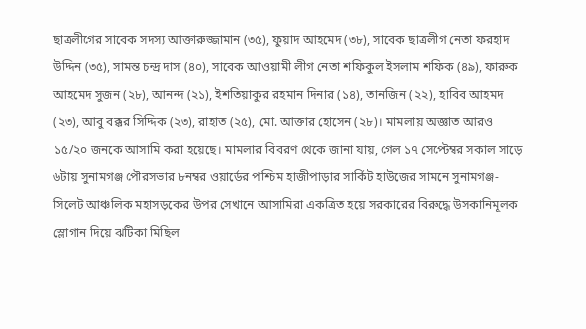ছাত্রলীগের সাবেক সদস্য আক্তারুজ্জামান (৩৫), ফুয়াদ আহমেদ (৩৮), সাবেক ছাত্রলীগ নেতা ফরহাদ উদ্দিন (৩৫), সামন্ত চন্দ্র দাস (৪০), সাবেক আওয়ামী লীগ নেতা শফিকুল ইসলাম শফিক (৪৯), ফারুক আহমেদ সুজন (২৮), আনন্দ (২১), ইশতিয়াকুর রহমান দিনার (১৪), তানজিন (২২), হাবিব আহমদ (২৩), আবু বক্কর সিদ্দিক (২৩), রাহাত (২৫), মো. আক্তার হোসেন (২৮)। মামলায় অজ্ঞাত আরও ১৫/২০ জনকে আসামি করা হয়েছে। মামলার বিবরণ থেকে জানা যায়, গেল ১৭ সেপ্টেম্বর সকাল সাড়ে ৬টায় সুনামগঞ্জ পৌরসভার ৮নম্বর ওয়ার্ডের পশ্চিম হাজীপাড়ার সার্কিট হাউজের সামনে সুনামগঞ্জ-সিলেট আঞ্চলিক মহাসড়কের উপর সেখানে আসামিরা একত্রিত হয়ে সরকারের বিরুদ্ধে উসকানিমূলক স্লোগান দিয়ে ঝটিকা মিছিল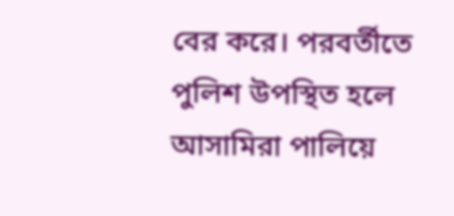বের করে। পরবর্তীতে পুলিশ উপস্থিত হলে আসামিরা পালিয়ে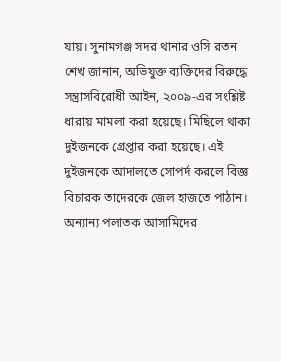যায়। সুনামগঞ্জ সদর থানার ওসি রতন শেখ জানান, অভিযুক্ত ব্যক্তিদের বিরুদ্ধে সন্ত্রাসবিরোধী আইন, ২০০৯-এর সংশ্লিষ্ট ধারায় মামলা করা হয়েছে। মিছিলে থাকা দুইজনকে গ্রেপ্তার করা হয়েছে। এই দুইজনকে আদালতে সোপর্দ করলে বিজ্ঞ বিচারক তাদেরকে জেল হাজতে পাঠান। অন্যান্য পলাতক আসামিদের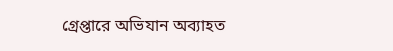গ্রেপ্তারে অভিযান অব্যাহত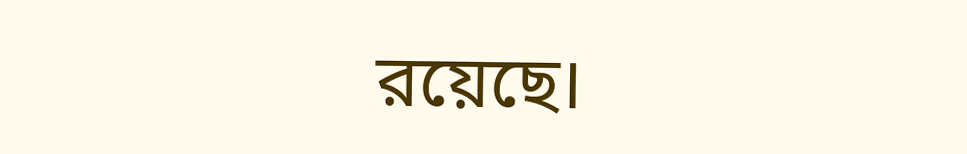রয়েছে।